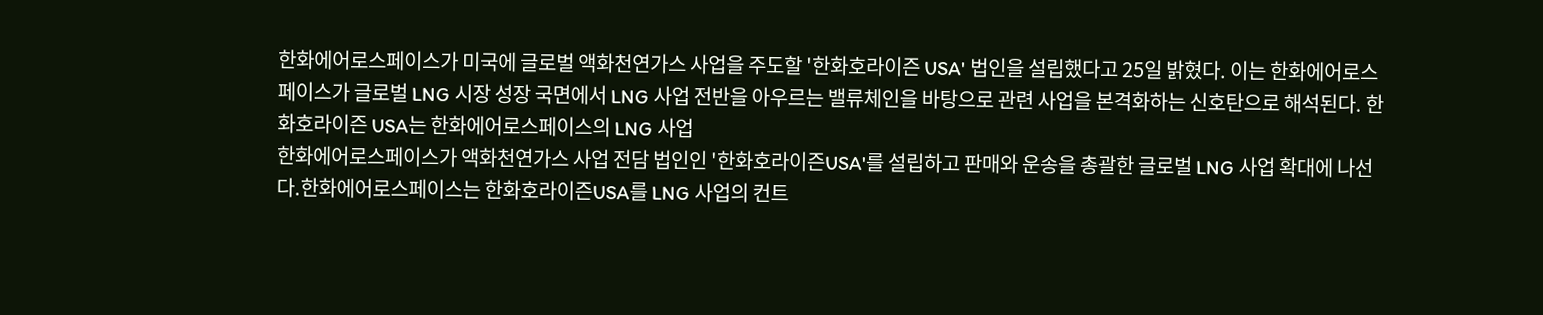한화에어로스페이스가 미국에 글로벌 액화천연가스 사업을 주도할 '한화호라이즌 USA' 법인을 설립했다고 25일 밝혔다. 이는 한화에어로스페이스가 글로벌 LNG 시장 성장 국면에서 LNG 사업 전반을 아우르는 밸류체인을 바탕으로 관련 사업을 본격화하는 신호탄으로 해석된다. 한화호라이즌 USA는 한화에어로스페이스의 LNG 사업
한화에어로스페이스가 액화천연가스 사업 전담 법인인 '한화호라이즌USA'를 설립하고 판매와 운송을 총괄한 글로벌 LNG 사업 확대에 나선다.한화에어로스페이스는 한화호라이즌USA를 LNG 사업의 컨트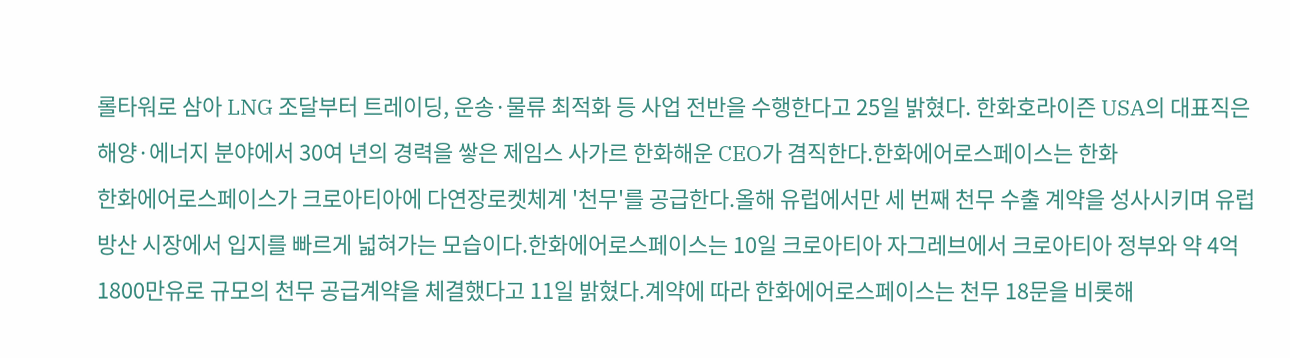롤타워로 삼아 LNG 조달부터 트레이딩, 운송·물류 최적화 등 사업 전반을 수행한다고 25일 밝혔다. 한화호라이즌 USA의 대표직은 해양·에너지 분야에서 30여 년의 경력을 쌓은 제임스 사가르 한화해운 CEO가 겸직한다.한화에어로스페이스는 한화
한화에어로스페이스가 크로아티아에 다연장로켓체계 '천무'를 공급한다.올해 유럽에서만 세 번째 천무 수출 계약을 성사시키며 유럽 방산 시장에서 입지를 빠르게 넓혀가는 모습이다.한화에어로스페이스는 10일 크로아티아 자그레브에서 크로아티아 정부와 약 4억1800만유로 규모의 천무 공급계약을 체결했다고 11일 밝혔다.계약에 따라 한화에어로스페이스는 천무 18문을 비롯해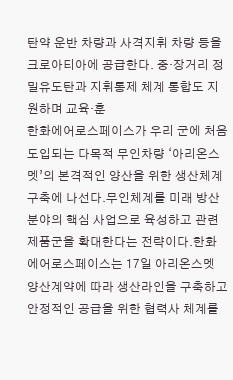탄약 운반 차량과 사격지휘 차량 등을 크로아티아에 공급한다. 중·장거리 정밀유도탄과 지휘통제 체계 통합도 지원하며 교육·훈
한화에어로스페이스가 우리 군에 처음 도입되는 다목적 무인차량 ‘아리온스멧’의 본격적인 양산을 위한 생산체계 구축에 나선다.무인체계를 미래 방산 분야의 핵심 사업으로 육성하고 관련 제품군을 확대한다는 전략이다.한화에어로스페이스는 17일 아리온스멧 양산계약에 따라 생산라인을 구축하고 안정적인 공급을 위한 협력사 체계를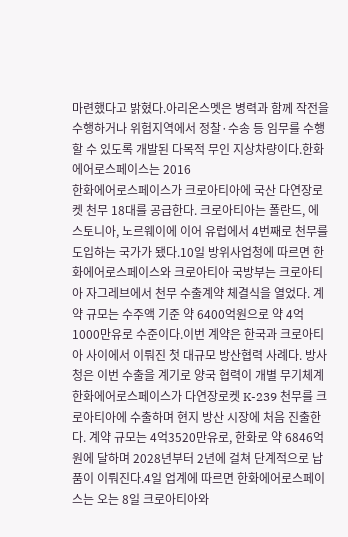마련했다고 밝혔다.아리온스멧은 병력과 함께 작전을 수행하거나 위험지역에서 정찰·수송 등 임무를 수행할 수 있도록 개발된 다목적 무인 지상차량이다.한화에어로스페이스는 2016
한화에어로스페이스가 크로아티아에 국산 다연장로켓 천무 18대를 공급한다. 크로아티아는 폴란드, 에스토니아, 노르웨이에 이어 유럽에서 4번째로 천무를 도입하는 국가가 됐다.10일 방위사업청에 따르면 한화에어로스페이스와 크로아티아 국방부는 크로아티아 자그레브에서 천무 수출계약 체결식을 열었다. 계약 규모는 수주액 기준 약 6400억원으로 약 4억1000만유로 수준이다.이번 계약은 한국과 크로아티아 사이에서 이뤄진 첫 대규모 방산협력 사례다. 방사청은 이번 수출을 계기로 양국 협력이 개별 무기체계
한화에어로스페이스가 다연장로켓 K-239 천무를 크로아티아에 수출하며 현지 방산 시장에 처음 진출한다. 계약 규모는 4억3520만유로, 한화로 약 6846억 원에 달하며 2028년부터 2년에 걸쳐 단계적으로 납품이 이뤄진다.4일 업계에 따르면 한화에어로스페이스는 오는 8일 크로아티아와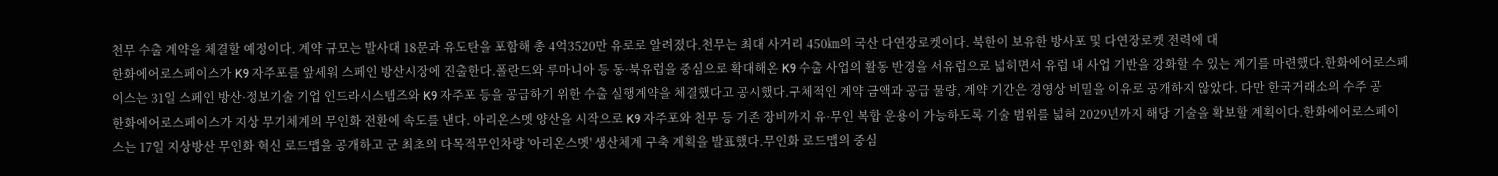천무 수출 계약을 체결할 예정이다. 계약 규모는 발사대 18문과 유도탄을 포함해 총 4억3520만 유로로 알려졌다.천무는 최대 사거리 450㎞의 국산 다연장로켓이다. 북한이 보유한 방사포 및 다연장로켓 전력에 대
한화에어로스페이스가 K9 자주포를 앞세워 스페인 방산시장에 진출한다.폴란드와 루마니아 등 동·북유럽을 중심으로 확대해온 K9 수출 사업의 활동 반경을 서유럽으로 넓히면서 유럽 내 사업 기반을 강화할 수 있는 계기를 마련했다.한화에어로스페이스는 31일 스페인 방산·정보기술 기업 인드라시스템즈와 K9 자주포 등을 공급하기 위한 수출 실행계약을 체결했다고 공시했다.구체적인 계약 금액과 공급 물량, 계약 기간은 경영상 비밀을 이유로 공개하지 않았다. 다만 한국거래소의 수주 공
한화에어로스페이스가 지상 무기체계의 무인화 전환에 속도를 낸다. 아리온스멧 양산을 시작으로 K9 자주포와 천무 등 기존 장비까지 유·무인 복합 운용이 가능하도록 기술 범위를 넓혀 2029년까지 해당 기술을 확보할 계획이다.한화에어로스페이스는 17일 지상방산 무인화 혁신 로드맵을 공개하고 군 최초의 다목적무인차량 '아리온스멧' 생산체계 구축 계획을 발표했다.무인화 로드맵의 중심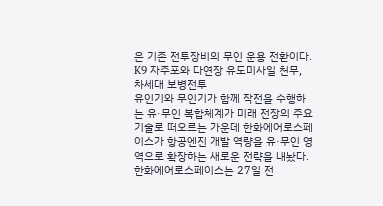은 기존 전투장비의 무인 운용 전환이다. K9 자주포와 다연장 유도미사일 천무, 차세대 보병전투
유인기와 무인기가 함께 작전을 수행하는 유·무인 복합체계가 미래 전장의 주요 기술로 떠오르는 가운데 한화에어로스페이스가 항공엔진 개발 역량을 유·무인 영역으로 확장하는 새로운 전략을 내놨다.한화에어로스페이스는 27일 전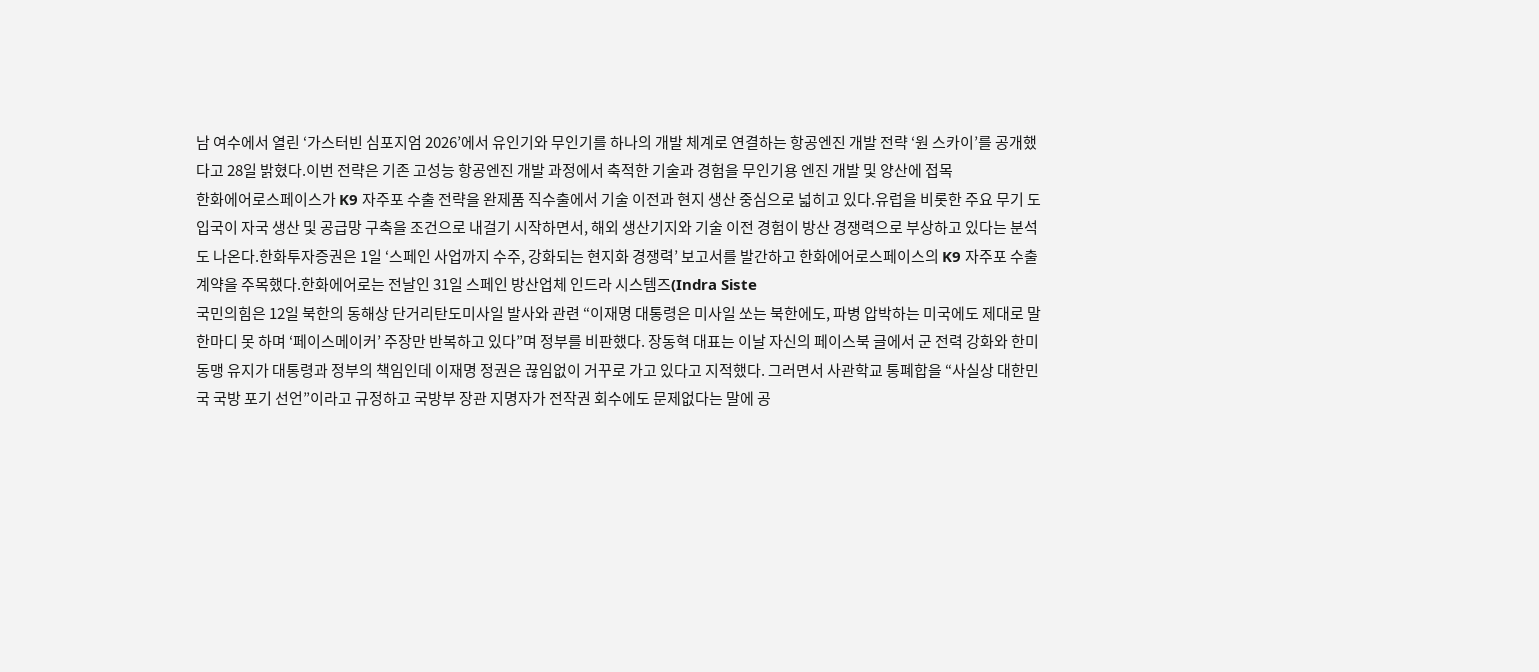남 여수에서 열린 ‘가스터빈 심포지엄 2026’에서 유인기와 무인기를 하나의 개발 체계로 연결하는 항공엔진 개발 전략 ‘원 스카이’를 공개했다고 28일 밝혔다.이번 전략은 기존 고성능 항공엔진 개발 과정에서 축적한 기술과 경험을 무인기용 엔진 개발 및 양산에 접목
한화에어로스페이스가 K9 자주포 수출 전략을 완제품 직수출에서 기술 이전과 현지 생산 중심으로 넓히고 있다.유럽을 비롯한 주요 무기 도입국이 자국 생산 및 공급망 구축을 조건으로 내걸기 시작하면서, 해외 생산기지와 기술 이전 경험이 방산 경쟁력으로 부상하고 있다는 분석도 나온다.한화투자증권은 1일 ‘스페인 사업까지 수주, 강화되는 현지화 경쟁력’ 보고서를 발간하고 한화에어로스페이스의 K9 자주포 수출계약을 주목했다.한화에어로는 전날인 31일 스페인 방산업체 인드라 시스템즈(Indra Siste
국민의힘은 12일 북한의 동해상 단거리탄도미사일 발사와 관련 “이재명 대통령은 미사일 쏘는 북한에도, 파병 압박하는 미국에도 제대로 말 한마디 못 하며 ‘페이스메이커’ 주장만 반복하고 있다”며 정부를 비판했다. 장동혁 대표는 이날 자신의 페이스북 글에서 군 전력 강화와 한미 동맹 유지가 대통령과 정부의 책임인데 이재명 정권은 끊임없이 거꾸로 가고 있다고 지적했다. 그러면서 사관학교 통폐합을 “사실상 대한민국 국방 포기 선언”이라고 규정하고 국방부 장관 지명자가 전작권 회수에도 문제없다는 말에 공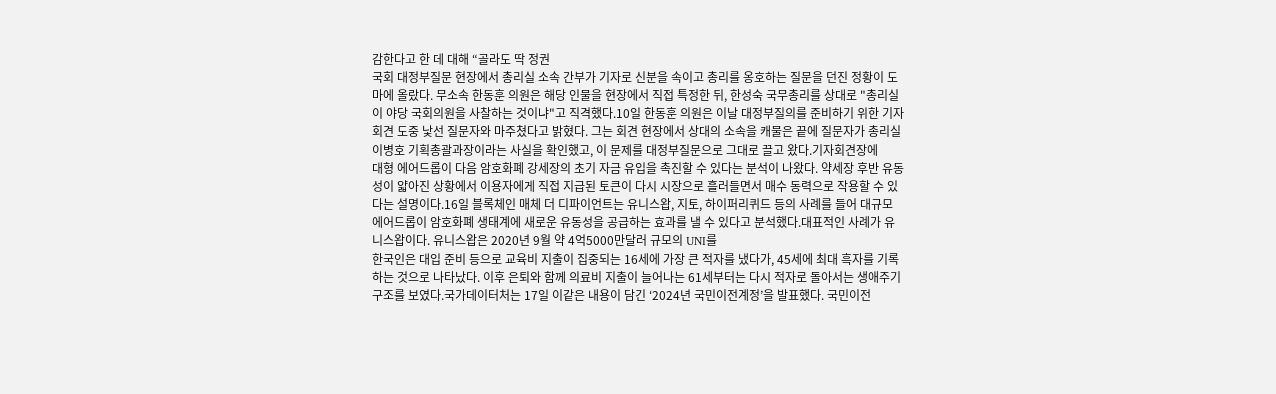감한다고 한 데 대해 “골라도 딱 정권
국회 대정부질문 현장에서 총리실 소속 간부가 기자로 신분을 속이고 총리를 옹호하는 질문을 던진 정황이 도마에 올랐다. 무소속 한동훈 의원은 해당 인물을 현장에서 직접 특정한 뒤, 한성숙 국무총리를 상대로 "총리실이 야당 국회의원을 사찰하는 것이냐"고 직격했다.10일 한동훈 의원은 이날 대정부질의를 준비하기 위한 기자회견 도중 낯선 질문자와 마주쳤다고 밝혔다. 그는 회견 현장에서 상대의 소속을 캐물은 끝에 질문자가 총리실 이병호 기획총괄과장이라는 사실을 확인했고, 이 문제를 대정부질문으로 그대로 끌고 왔다.기자회견장에
대형 에어드롭이 다음 암호화폐 강세장의 초기 자금 유입을 촉진할 수 있다는 분석이 나왔다. 약세장 후반 유동성이 얇아진 상황에서 이용자에게 직접 지급된 토큰이 다시 시장으로 흘러들면서 매수 동력으로 작용할 수 있다는 설명이다.16일 블록체인 매체 더 디파이언트는 유니스왑, 지토, 하이퍼리퀴드 등의 사례를 들어 대규모 에어드롭이 암호화폐 생태계에 새로운 유동성을 공급하는 효과를 낼 수 있다고 분석했다.대표적인 사례가 유니스왑이다. 유니스왑은 2020년 9월 약 4억5000만달러 규모의 UNI를
한국인은 대입 준비 등으로 교육비 지출이 집중되는 16세에 가장 큰 적자를 냈다가, 45세에 최대 흑자를 기록하는 것으로 나타났다. 이후 은퇴와 함께 의료비 지출이 늘어나는 61세부터는 다시 적자로 돌아서는 생애주기 구조를 보였다.국가데이터처는 17일 이같은 내용이 담긴 ‘2024년 국민이전계정’을 발표했다. 국민이전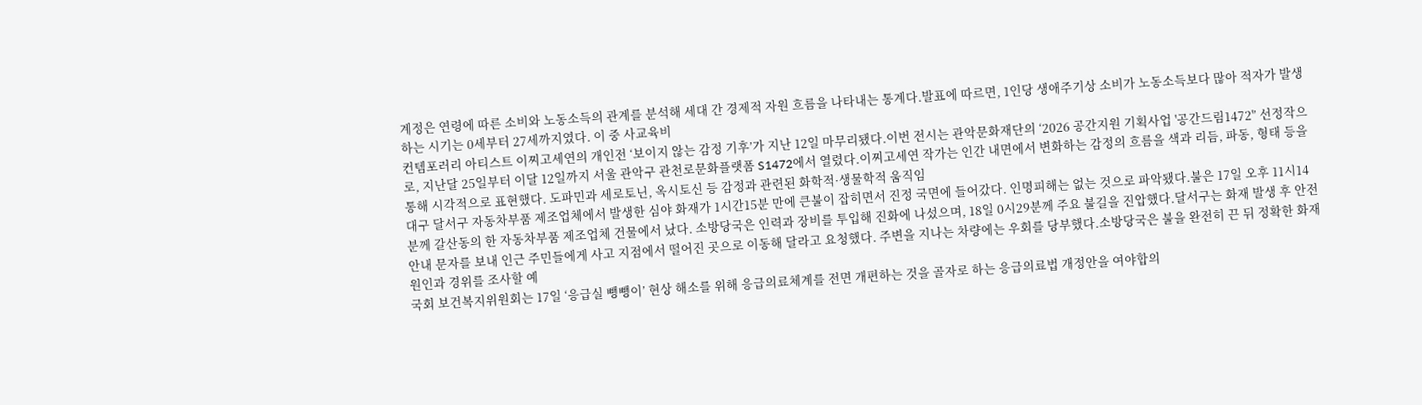계정은 연령에 따른 소비와 노동소득의 관계를 분석해 세대 간 경제적 자원 흐름을 나타내는 통계다.발표에 따르면, 1인당 생애주기상 소비가 노동소득보다 많아 적자가 발생하는 시기는 0세부터 27세까지였다. 이 중 사교육비
컨템포러리 아티스트 이찌고세연의 개인전 ‘보이지 않는 감정 기후’가 지난 12일 마무리됐다.이번 전시는 관악문화재단의 ‘2026 공간지원 기획사업 '공간드림1472'’ 선정작으로, 지난달 25일부터 이달 12일까지 서울 관악구 관천로문화플랫폼 S1472에서 열렸다.이찌고세연 작가는 인간 내면에서 변화하는 감정의 흐름을 색과 리듬, 파동, 형태 등을 통해 시각적으로 표현했다. 도파민과 세로토닌, 옥시토신 등 감정과 관련된 화학적·생물학적 움직임
대구 달서구 자동차부품 제조업체에서 발생한 심야 화재가 1시간15분 만에 큰불이 잡히면서 진정 국면에 들어갔다. 인명피해는 없는 것으로 파악됐다.불은 17일 오후 11시14분께 갈산동의 한 자동차부품 제조업체 건물에서 났다. 소방당국은 인력과 장비를 투입해 진화에 나섰으며, 18일 0시29분께 주요 불길을 진압했다.달서구는 화재 발생 후 안전안내 문자를 보내 인근 주민들에게 사고 지점에서 떨어진 곳으로 이동해 달라고 요청했다. 주변을 지나는 차량에는 우회를 당부했다.소방당국은 불을 완전히 끈 뒤 정확한 화재 원인과 경위를 조사할 예
국회 보건복지위원회는 17일 ‘응급실 뺑뺑이’ 현상 해소를 위해 응급의료체계를 전면 개편하는 것을 골자로 하는 응급의료법 개정안을 여야합의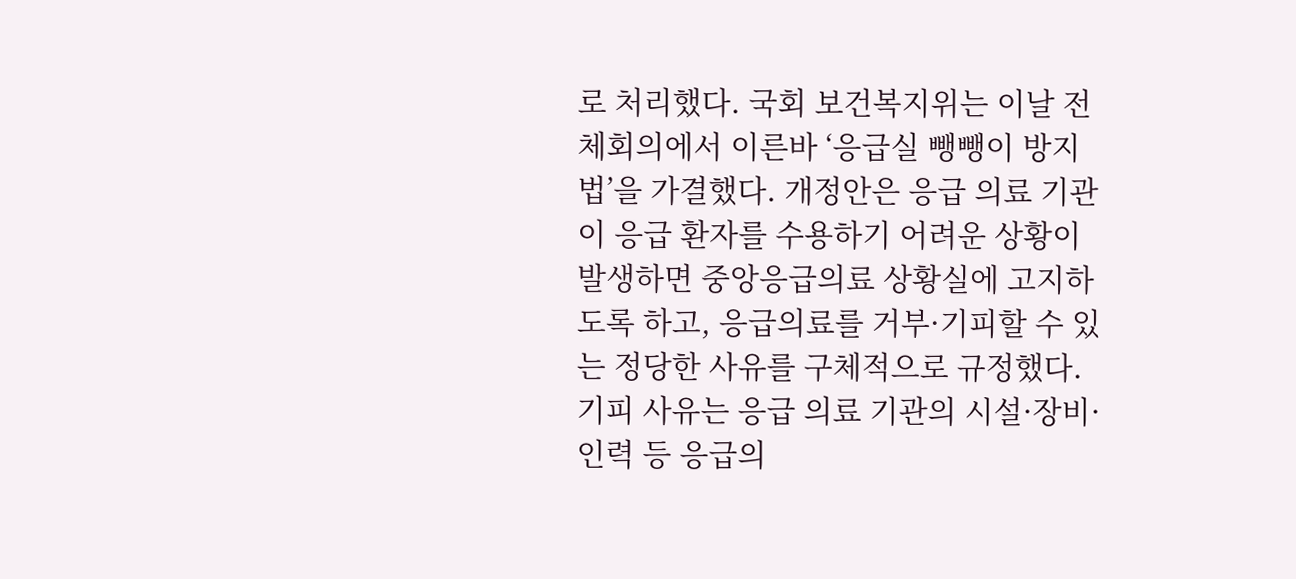로 처리했다. 국회 보건복지위는 이날 전체회의에서 이른바 ‘응급실 뺑뺑이 방지법’을 가결했다. 개정안은 응급 의료 기관이 응급 환자를 수용하기 어려운 상황이 발생하면 중앙응급의료 상황실에 고지하도록 하고, 응급의료를 거부·기피할 수 있는 정당한 사유를 구체적으로 규정했다. 기피 사유는 응급 의료 기관의 시설·장비·인력 등 응급의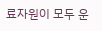료자원이 모두 운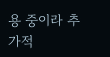용 중이라 추가적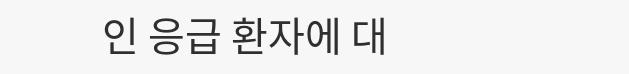인 응급 환자에 대